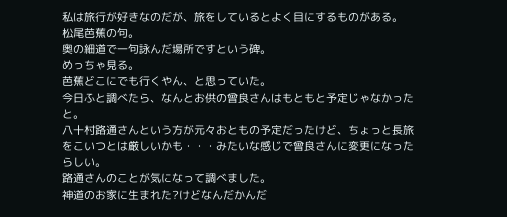私は旅行が好きなのだが、旅をしているとよく目にするものがある。
松尾芭蕉の句。
奥の細道で一句詠んだ場所ですという碑。
めっちゃ見る。
芭蕉どこにでも行くやん、と思っていた。
今日ふと調べたら、なんとお供の曾良さんはもともと予定じゃなかったと。
八十村路通さんという方が元々おともの予定だったけど、ちょっと長旅をこいつとは厳しいかも・・・みたいな感じで曾良さんに変更になったらしい。
路通さんのことが気になって調べました。
神道のお家に生まれた?けどなんだかんだ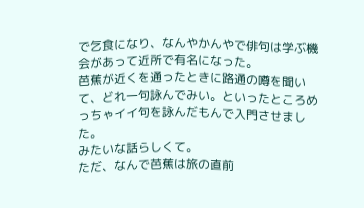で乞食になり、なんやかんやで俳句は学ぶ機会があって近所で有名になった。
芭蕉が近くを通ったときに路通の噂を聞いて、どれ一句詠んでみい。といったところめっちゃイイ句を詠んだもんで入門させました。
みたいな話らしくて。
ただ、なんで芭蕉は旅の直前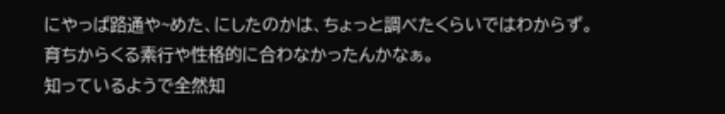にやっぱ路通や~めた、にしたのかは、ちょっと調べたくらいではわからず。
育ちからくる素行や性格的に合わなかったんかなぁ。
知っているようで全然知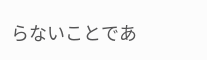らないことであ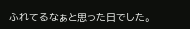ふれてるなぁと思った日でした。